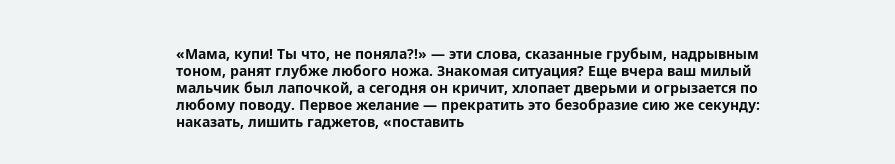«Мама, купи! Ты что, не поняла?!» — эти слова, сказанные грубым, надрывным тоном, ранят глубже любого ножа. Знакомая ситуация? Еще вчера ваш милый мальчик был лапочкой, а сегодня он кричит, хлопает дверьми и огрызается по любому поводу. Первое желание — прекратить это безобразие сию же секунду: наказать, лишить гаджетов, «поставить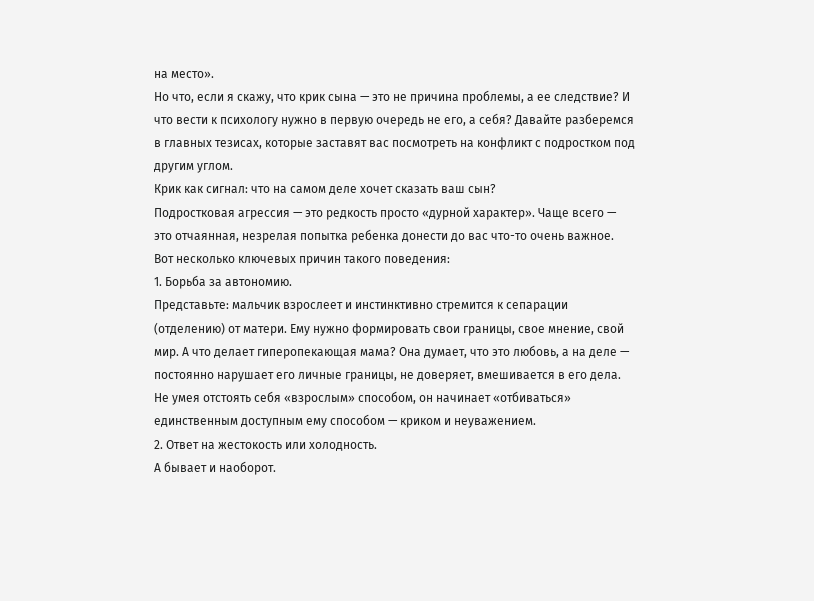на место».
Но что, если я скажу, что крик сына — это не причина проблемы, а ее следствие? И что вести к психологу нужно в первую очередь не его, а себя? Давайте разберемся в главных тезисах, которые заставят вас посмотреть на конфликт с подростком под другим углом.
Крик как сигнал: что на самом деле хочет сказать ваш сын?
Подростковая агрессия — это редкость просто «дурной характер». Чаще всего — это отчаянная, незрелая попытка ребенка донести до вас что-то очень важное. Вот несколько ключевых причин такого поведения:
1. Борьба за автономию.
Представьте: мальчик взрослеет и инстинктивно стремится к сепарации (отделению) от матери. Ему нужно формировать свои границы, свое мнение, свой мир. А что делает гиперопекающая мама? Она думает, что это любовь, а на деле — постоянно нарушает его личные границы, не доверяет, вмешивается в его дела. Не умея отстоять себя «взрослым» способом, он начинает «отбиваться» единственным доступным ему способом — криком и неуважением.
2. Ответ на жестокость или холодность.
А бывает и наоборот.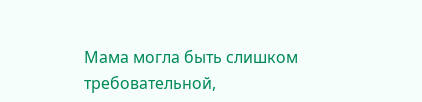Мама могла быть слишком требовательной,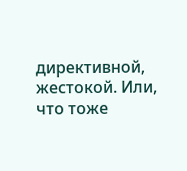директивной, жестокой. Или, что тоже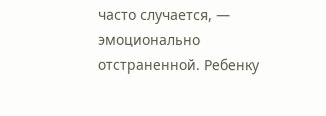часто случается, — эмоционально отстраненной. Ребенку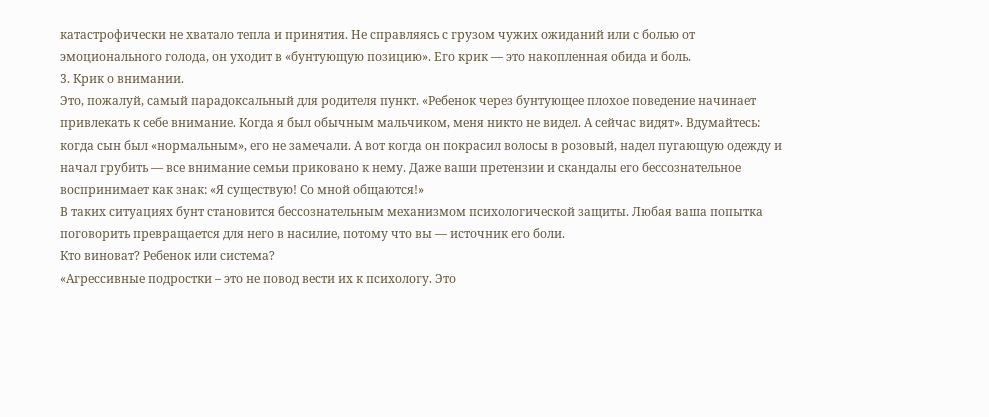катастрофически не хватало тепла и принятия. Не справляясь с грузом чужих ожиданий или с болью от эмоционального голода, он уходит в «бунтующую позицию». Его крик — это накопленная обида и боль.
3. Крик о внимании.
Это, пожалуй, самый парадоксальный для родителя пункт. «Ребенок через бунтующее плохое поведение начинает привлекать к себе внимание. Когда я был обычным мальчиком, меня никто не видел. А сейчас видят». Вдумайтесь: когда сын был «нормальным», его не замечали. А вот когда он покрасил волосы в розовый, надел пугающую одежду и начал грубить — все внимание семьи приковано к нему. Даже ваши претензии и скандалы его бессознательное воспринимает как знак: «Я существую! Со мной общаются!»
В таких ситуациях бунт становится бессознательным механизмом психологической защиты. Любая ваша попытка поговорить превращается для него в насилие, потому что вы — источник его боли.
Кто виноват? Ребенок или система?
«Агрессивные подростки – это не повод вести их к психологу. Это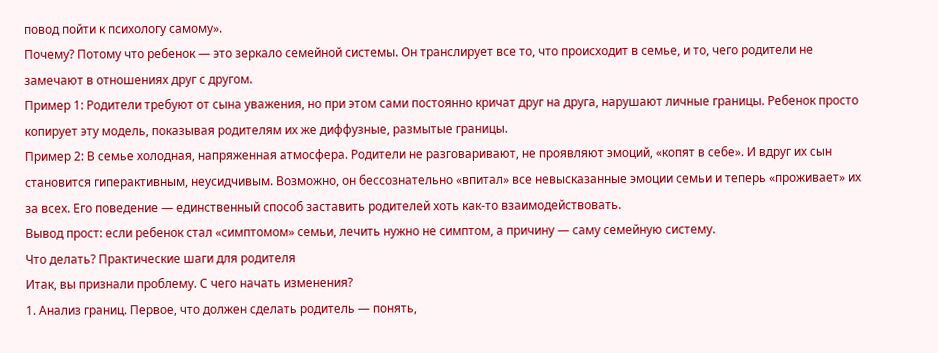повод пойти к психологу самому».
Почему? Потому что ребенок — это зеркало семейной системы. Он транслирует все то, что происходит в семье, и то, чего родители не замечают в отношениях друг с другом.
Пример 1: Родители требуют от сына уважения, но при этом сами постоянно кричат друг на друга, нарушают личные границы. Ребенок просто копирует эту модель, показывая родителям их же диффузные, размытые границы.
Пример 2: В семье холодная, напряженная атмосфера. Родители не разговаривают, не проявляют эмоций, «копят в себе». И вдруг их сын становится гиперактивным, неусидчивым. Возможно, он бессознательно «впитал» все невысказанные эмоции семьи и теперь «проживает» их за всех. Его поведение — единственный способ заставить родителей хоть как-то взаимодействовать.
Вывод прост: если ребенок стал «симптомом» семьи, лечить нужно не симптом, а причину — саму семейную систему.
Что делать? Практические шаги для родителя
Итак, вы признали проблему. С чего начать изменения?
1. Анализ границ. Первое, что должен сделать родитель — понять,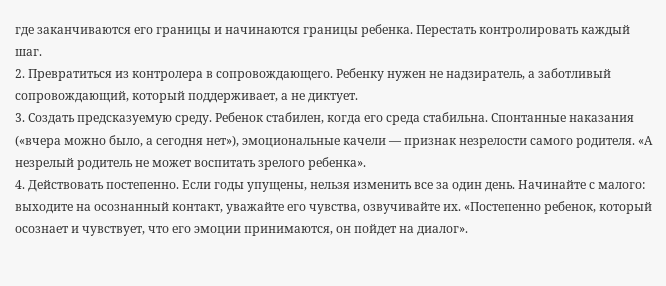где заканчиваются его границы и начинаются границы ребенка. Перестать контролировать каждый шаг.
2. Превратиться из контролера в сопровождающего. Ребенку нужен не надзиратель, а заботливый сопровождающий, который поддерживает, а не диктует.
3. Создать предсказуемую среду. Ребенок стабилен, когда его среда стабильна. Спонтанные наказания («вчера можно было, а сегодня нет»), эмоциональные качели — признак незрелости самого родителя. «А незрелый родитель не может воспитать зрелого ребенка».
4. Действовать постепенно. Если годы упущены, нельзя изменить все за один день. Начинайте с малого: выходите на осознанный контакт, уважайте его чувства, озвучивайте их. «Постепенно ребенок, который осознает и чувствует, что его эмоции принимаются, он пойдет на диалог».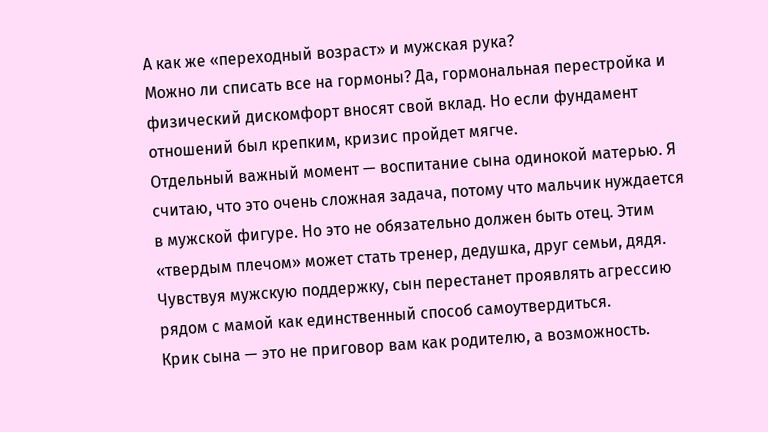А как же «переходный возраст» и мужская рука?
Можно ли списать все на гормоны? Да, гормональная перестройка и физический дискомфорт вносят свой вклад. Но если фундамент отношений был крепким, кризис пройдет мягче.
Отдельный важный момент — воспитание сына одинокой матерью. Я считаю, что это очень сложная задача, потому что мальчик нуждается в мужской фигуре. Но это не обязательно должен быть отец. Этим «твердым плечом» может стать тренер, дедушка, друг семьи, дядя. Чувствуя мужскую поддержку, сын перестанет проявлять агрессию рядом с мамой как единственный способ самоутвердиться.
Крик сына — это не приговор вам как родителю, а возможность.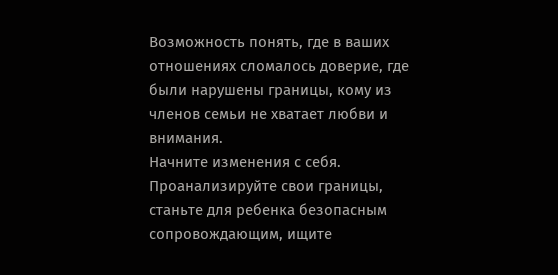Возможность понять, где в ваших отношениях сломалось доверие, где были нарушены границы, кому из членов семьи не хватает любви и внимания.
Начните изменения с себя. Проанализируйте свои границы, станьте для ребенка безопасным сопровождающим, ищите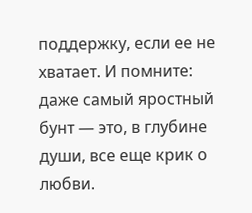поддержку, если ее не хватает. И помните: даже самый яростный бунт — это, в глубине души, все еще крик о любви.